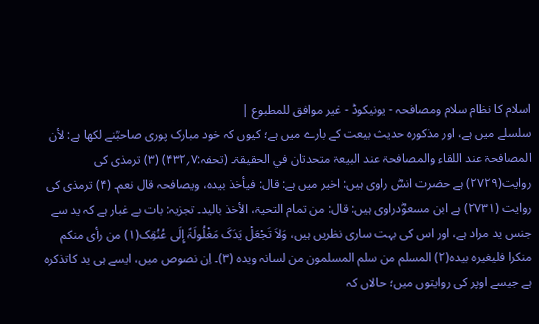اسلام کا نظام سلام ومصافحہ - یونیکوڈ - غیر موافق للمطبوع |
سلسلے میں ہے، اور مذکورہ حدیث بیعت کے بارے میں ہے؛ کیوں کہ خود مبارک پوری صاحبؒنے لکھا ہے: لأن المصافحۃ عند اللقاء والمصافحۃ عند البیعۃ متحدتان في الحقیقۃ۔ (تحفہ:۷؍۴۳۲) (۳) ترمذی کی روایت(۲۷۲۹) ہے حضرت انسؓ راوی ہیں: اخیر میں ہے: قال: فیأخذ بیدہ، ویصافحہ قال نعم۔ (۴) ترمذی کی روایت (۲۷۳۱) ہے ابن مسعوؓدراوی ہیں: قال: من تمام التحیۃ، الأخذ بالید۔ تجزیہ: بات بے غبار ہے کہ ید سے جنس ید مراد ہے، اور اس کی بہت ساری نظریں ہیں، وَلاَ تَجْعَلْ یَدَکَ مَغْلُولَۃً إِلَی عُنُقِک(۱) من رأی منکم منکرا فلیغیرہ بیدہ(۲) المسلم من سلم المسلمون من لسانہ ویدہ (۳)۔ اِن نصوص میں، ایسے ہی ید کاتذکرہ ہے جیسے اوپر کی روایتوں میں؛ حالاں کہ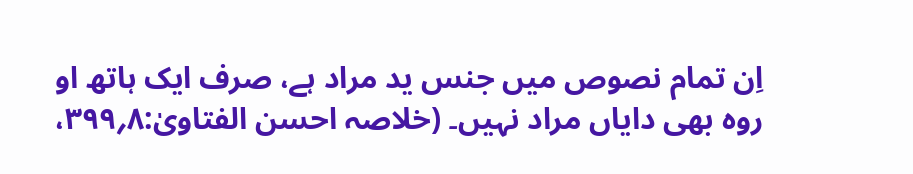اِن تمام نصوص میں جنس ید مراد ہے، صرف ایک ہاتھ او روہ بھی دایاں مراد نہیں۔ (خلاصہ احسن الفتاویٰ:۸؍۳۹۹،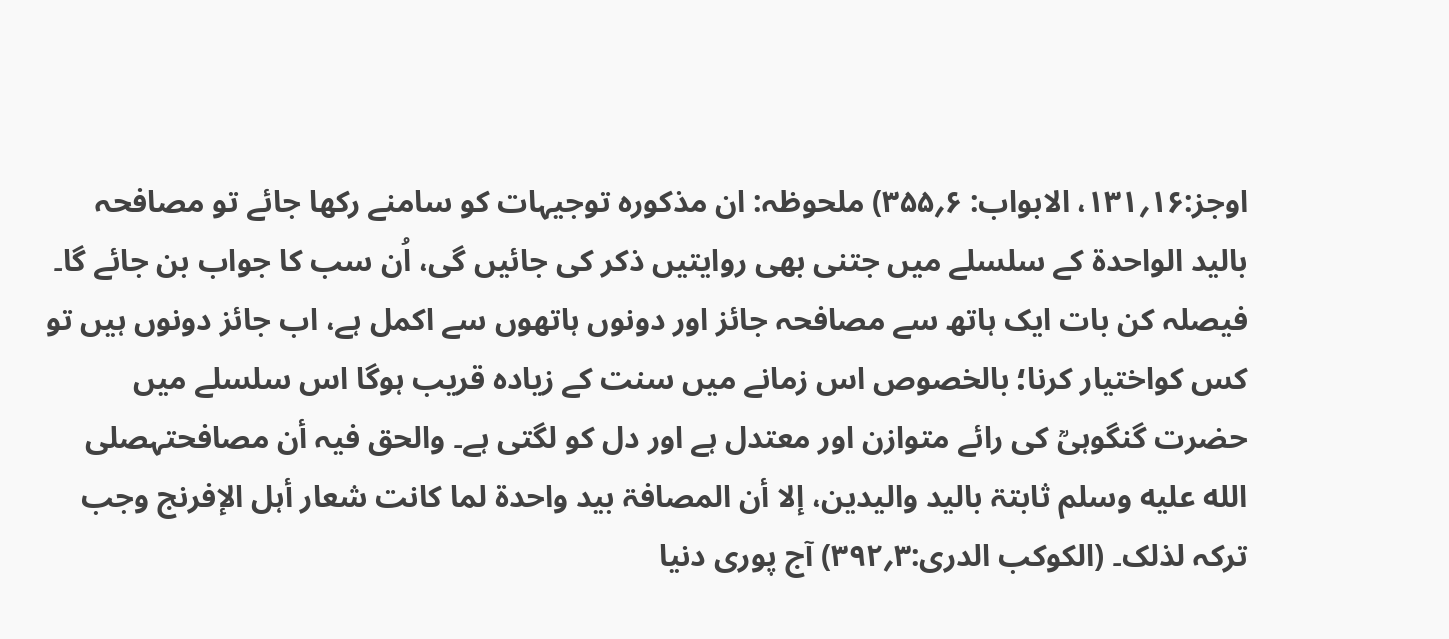اوجز:۱۶؍۱۳۱، الابواب: ۶؍۳۵۵) ملحوظہ: ان مذکورہ توجیہات کو سامنے رکھا جائے تو مصافحہ بالید الواحدۃ کے سلسلے میں جتنی بھی روایتیں ذکر کی جائیں گی، اُن سب کا جواب بن جائے گا۔ فیصلہ کن بات ایک ہاتھ سے مصافحہ جائز اور دونوں ہاتھوں سے اکمل ہے، اب جائز دونوں ہیں تو کس کواختیار کرنا؛ بالخصوص اس زمانے میں سنت کے زیادہ قریب ہوگا اس سلسلے میں حضرت گنگوہیؒ کی رائے متوازن اور معتدل ہے اور دل کو لگتی ہے۔ والحق فیہ أن مصافحتہصلى الله عليه وسلم ثابتۃ بالید والیدین، إلا أن المصافۃ بید واحدۃ لما کانت شعار أہل الإفرنج وجب ترکہ لذلک۔ (الکوکب الدری:۳؍۳۹۲) آج پوری دنیا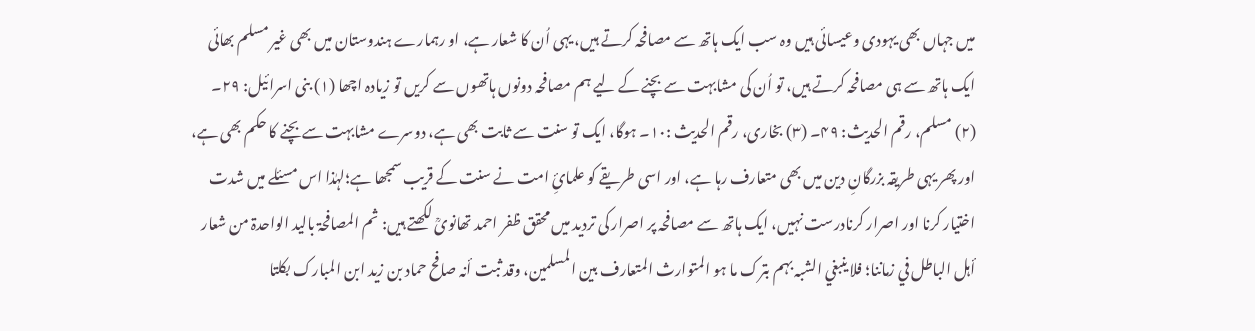میں جہاں بھی یہودی وعیسائی ہیں وہ سب ایک ہاتھ سے مصافحہ کرتے ہیں، یہی اُن کا شعار ہے، او رہمارے ہندوستان میں بھی غیر مسلم بھائی ایک ہاتھ سے ہی مصافحہ کرتے ہیں، تو اُن کی مشابہت سے بچنے کے لیے ہم مصافحہ دونوں ہاتھوں سے کریں تو زیادہ اچھا (۱) بنی اسرائیل: ۲۹۔ (۲) مسلم، رقم الحدیث: ۴۹۔ (۳) بخاری، رقم الحدیث :۱۰۔ ہوگا، ایک تو سنت سے ثابت بھی ہے، دوسرے مشابہت سے بچنے کا حکم بھی ہے، اور پھر یہی طریقہ بزرگانِ دین میں بھی متعارف رہا ہے، اور اسی طریقے کو علمائِ امت نے سنت کے قریب سمجھا ہے؛لہٰذا اس مسئلے میں شدت اختیار کرنا اور اصرار کرنادرست نہیں، ایک ہاتھ سے مصافحہ پر اصرار کی تردید میں محقق ظفر احمد تھانویؒ لکھتے ہیں: ثم المصافحۃ بالید الواحدۃ من شعار أہل الباطل في زماننا؛ فلا ینبغي الشبہ بہم بترک ما ہو المتوارث المتعارف بین المسلمین، وقد ثبت أنہ صافح حماد بن زید ابن المبارک بکلتا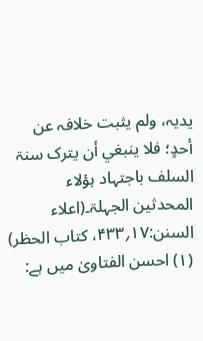یدیہ، ولم یثبت خلافہ عن أحدٍ؛ فلا ینبغي أن یترک سنۃ السلف باجتہاد ہؤلاء المحدثین الجہلۃ۔(اعلاء السنن:۱۷؍۴۳۳، کتاب الحظر) (۱) احسن الفتاویٰ میں ہے: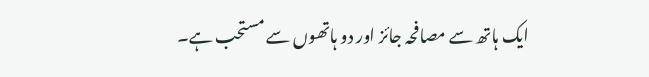ایک ہاتھ سے مصافحہ جائز اور دو ہاتھوں سے مستحب ہے۔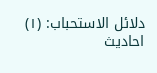دلائل الاستحباب: (۱) احادیث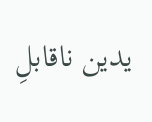یدین ناقابلِ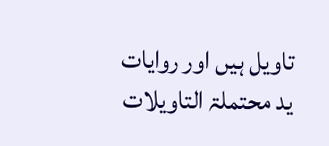تاویل ہیں اور روایات ید محتملۃ التاویلات